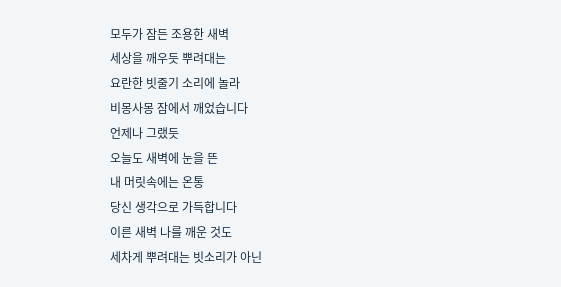모두가 잠든 조용한 새벽
세상을 깨우듯 뿌려대는
요란한 빗줄기 소리에 놀라
비몽사몽 잠에서 깨었습니다
언제나 그랬듯
오늘도 새벽에 눈을 뜬
내 머릿속에는 온통
당신 생각으로 가득합니다
이른 새벽 나를 깨운 것도
세차게 뿌려대는 빗소리가 아닌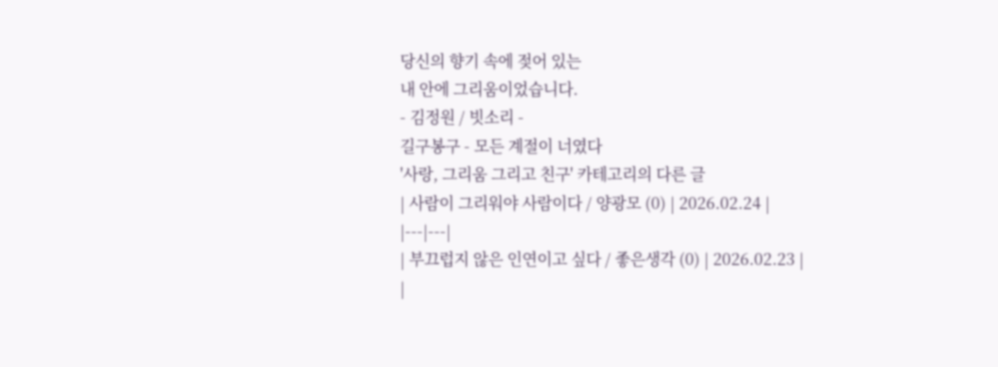당신의 향기 속에 젖어 있는
내 안에 그리움이었습니다.
- 김정원 / 빗소리 -
길구봉구 - 모든 계절이 너였다
'사랑, 그리움 그리고 친구' 카테고리의 다른 글
| 사람이 그리워야 사람이다 / 양광모 (0) | 2026.02.24 |
|---|---|
| 부끄럽지 않은 인연이고 싶다 / 좋은생각 (0) | 2026.02.23 |
|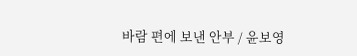바람 편에 보낸 안부 / 윤보영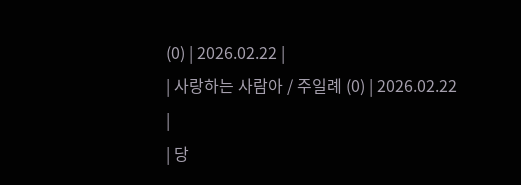(0) | 2026.02.22 |
| 사랑하는 사람아 / 주일례 (0) | 2026.02.22 |
| 당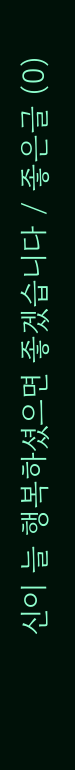신이 늘 행복하셨으면 좋겠습니다 / 좋은글 (0)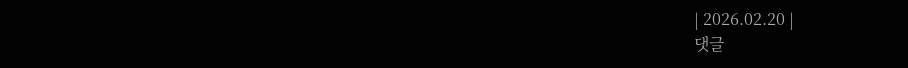| 2026.02.20 |
댓글